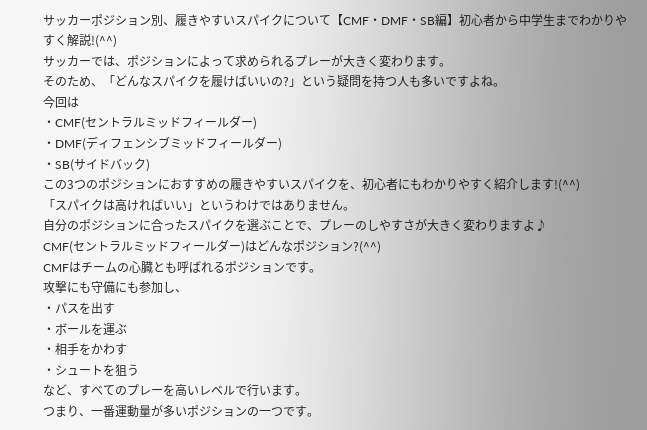サッカーポジション別、履きやすいスパイクについて【CMF・DMF・SB編】初心者から中学生までわかりやすく解説!(^^)
サッカーでは、ポジションによって求められるプレーが大きく変わります。
そのため、「どんなスパイクを履けばいいの?」という疑問を持つ人も多いですよね。
今回は
・CMF(セントラルミッドフィールダー)
・DMF(ディフェンシブミッドフィールダー)
・SB(サイドバック)
この3つのポジションにおすすめの履きやすいスパイクを、初心者にもわかりやすく紹介します!(^^)
「スパイクは高ければいい」というわけではありません。
自分のポジションに合ったスパイクを選ぶことで、プレーのしやすさが大きく変わりますよ♪
CMF(セントラルミッドフィールダー)はどんなポジション?(^^)
CMFはチームの心臓とも呼ばれるポジションです。
攻撃にも守備にも参加し、
・パスを出す
・ボールを運ぶ
・相手をかわす
・シュートを狙う
など、すべてのプレーを高いレベルで行います。
つまり、一番運動量が多いポジションの一つです。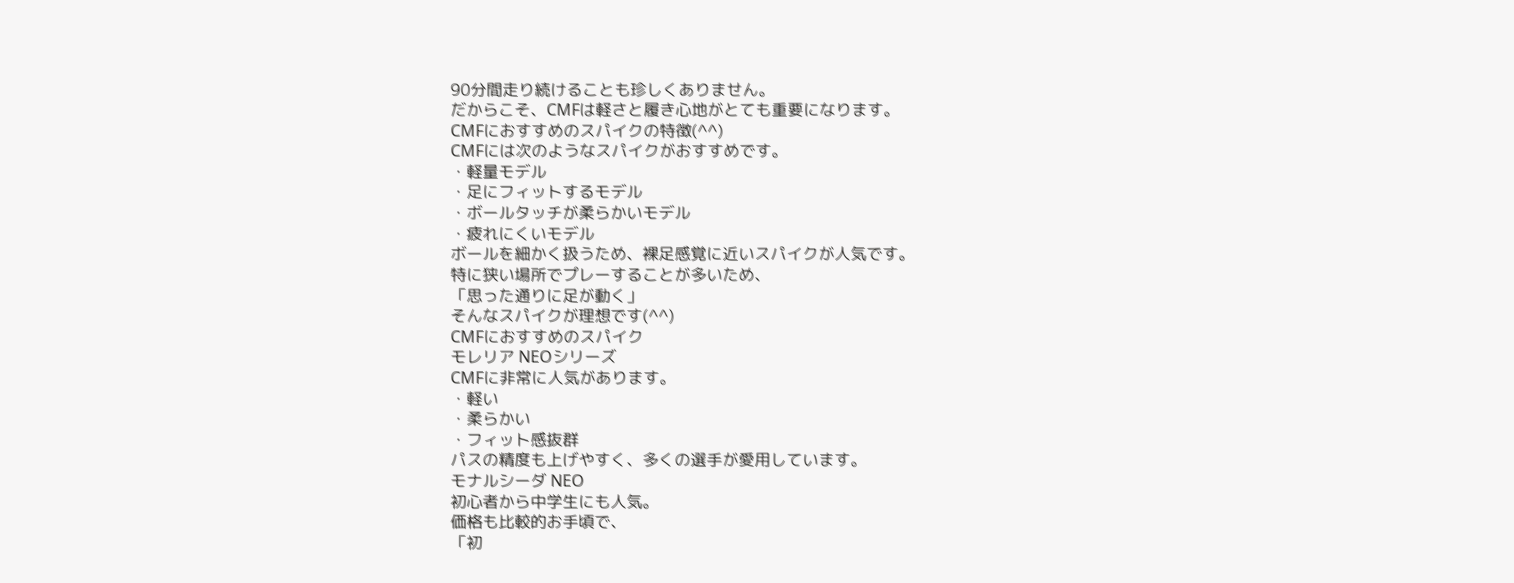90分間走り続けることも珍しくありません。
だからこそ、CMFは軽さと履き心地がとても重要になります。
CMFにおすすめのスパイクの特徴(^^)
CMFには次のようなスパイクがおすすめです。
・軽量モデル
・足にフィットするモデル
・ボールタッチが柔らかいモデル
・疲れにくいモデル
ボールを細かく扱うため、裸足感覚に近いスパイクが人気です。
特に狭い場所でプレーすることが多いため、
「思った通りに足が動く」
そんなスパイクが理想です(^^)
CMFにおすすめのスパイク
モレリア NEOシリーズ
CMFに非常に人気があります。
・軽い
・柔らかい
・フィット感抜群
パスの精度も上げやすく、多くの選手が愛用しています。
モナルシーダ NEO
初心者から中学生にも人気。
価格も比較的お手頃で、
「初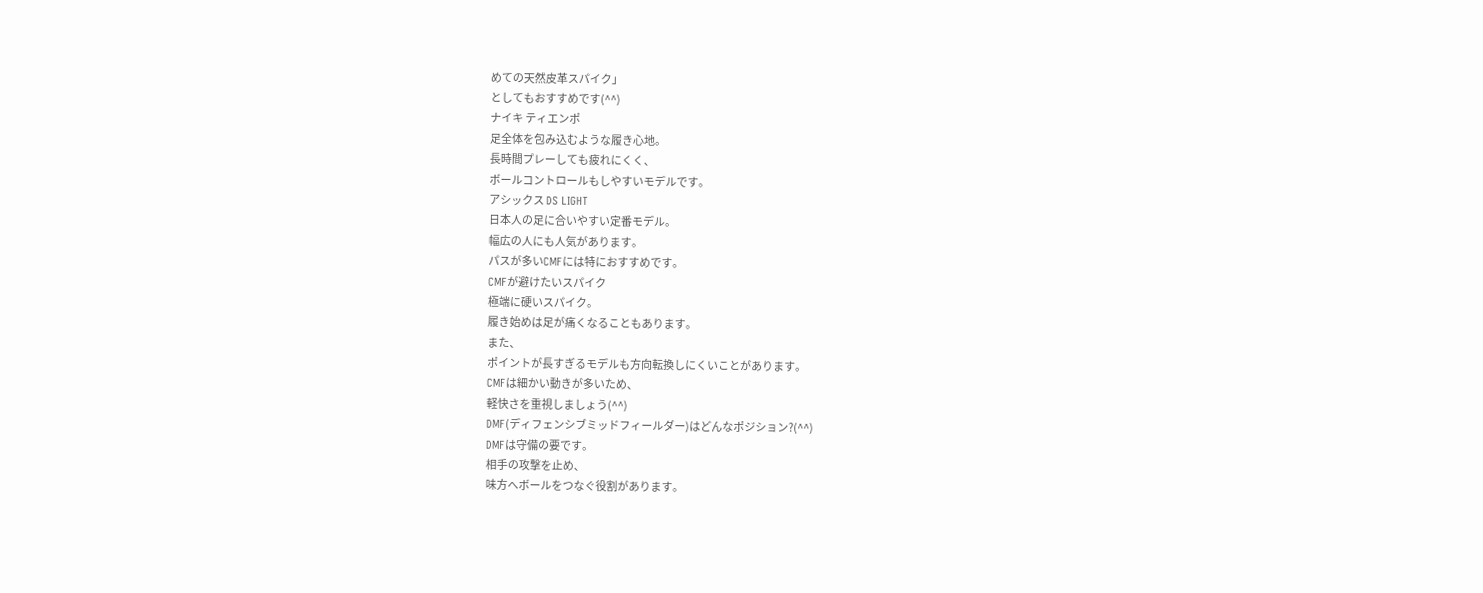めての天然皮革スパイク」
としてもおすすめです(^^)
ナイキ ティエンポ
足全体を包み込むような履き心地。
長時間プレーしても疲れにくく、
ボールコントロールもしやすいモデルです。
アシックス DS LIGHT
日本人の足に合いやすい定番モデル。
幅広の人にも人気があります。
パスが多いCMFには特におすすめです。
CMFが避けたいスパイク
極端に硬いスパイク。
履き始めは足が痛くなることもあります。
また、
ポイントが長すぎるモデルも方向転換しにくいことがあります。
CMFは細かい動きが多いため、
軽快さを重視しましょう(^^)
DMF(ディフェンシブミッドフィールダー)はどんなポジション?(^^)
DMFは守備の要です。
相手の攻撃を止め、
味方へボールをつなぐ役割があります。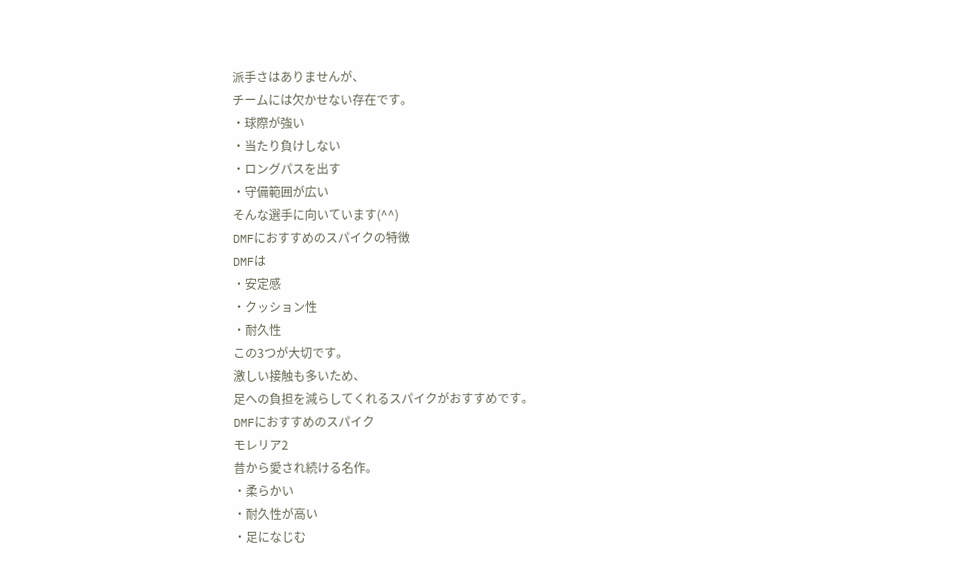派手さはありませんが、
チームには欠かせない存在です。
・球際が強い
・当たり負けしない
・ロングパスを出す
・守備範囲が広い
そんな選手に向いています(^^)
DMFにおすすめのスパイクの特徴
DMFは
・安定感
・クッション性
・耐久性
この3つが大切です。
激しい接触も多いため、
足への負担を減らしてくれるスパイクがおすすめです。
DMFにおすすめのスパイク
モレリア2
昔から愛され続ける名作。
・柔らかい
・耐久性が高い
・足になじむ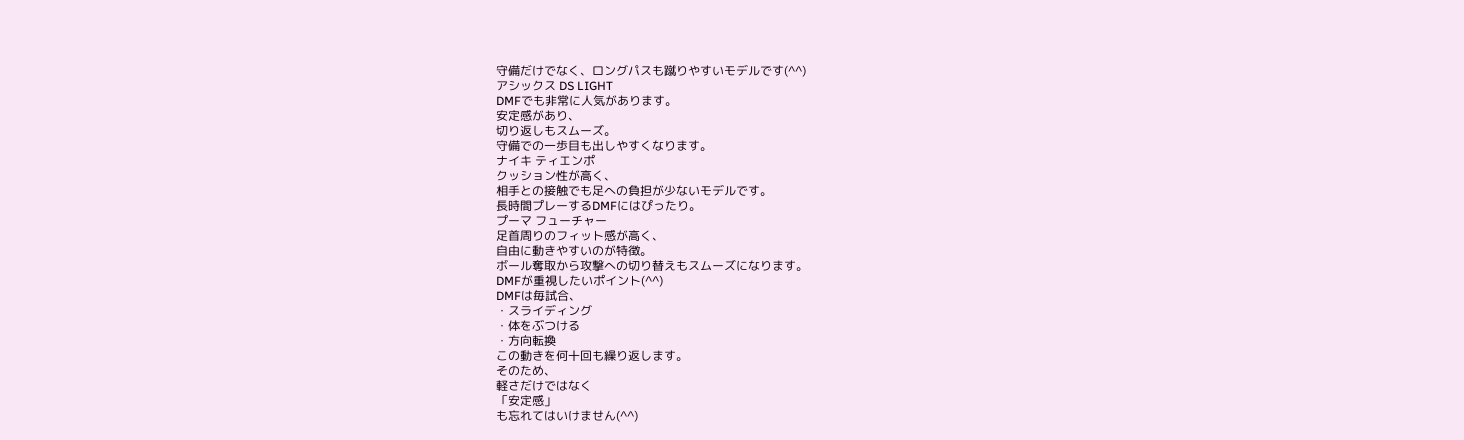守備だけでなく、ロングパスも蹴りやすいモデルです(^^)
アシックス DS LIGHT
DMFでも非常に人気があります。
安定感があり、
切り返しもスムーズ。
守備での一歩目も出しやすくなります。
ナイキ ティエンポ
クッション性が高く、
相手との接触でも足への負担が少ないモデルです。
長時間プレーするDMFにはぴったり。
プーマ フューチャー
足首周りのフィット感が高く、
自由に動きやすいのが特徴。
ボール奪取から攻撃への切り替えもスムーズになります。
DMFが重視したいポイント(^^)
DMFは毎試合、
・スライディング
・体をぶつける
・方向転換
この動きを何十回も繰り返します。
そのため、
軽さだけではなく
「安定感」
も忘れてはいけません(^^)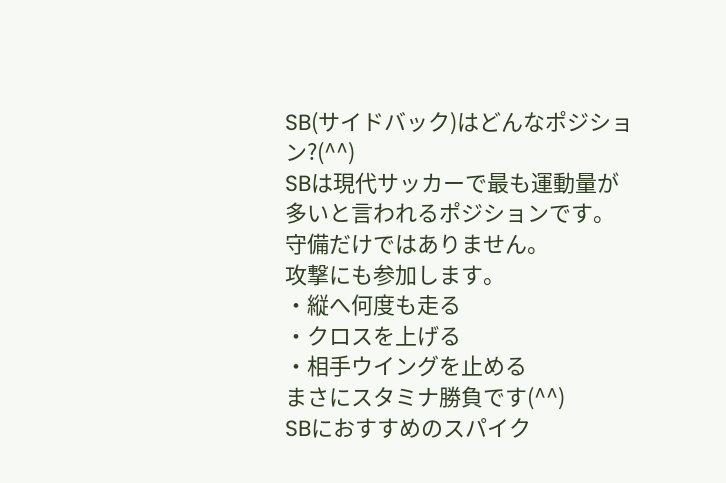SB(サイドバック)はどんなポジション?(^^)
SBは現代サッカーで最も運動量が多いと言われるポジションです。
守備だけではありません。
攻撃にも参加します。
・縦へ何度も走る
・クロスを上げる
・相手ウイングを止める
まさにスタミナ勝負です(^^)
SBにおすすめのスパイク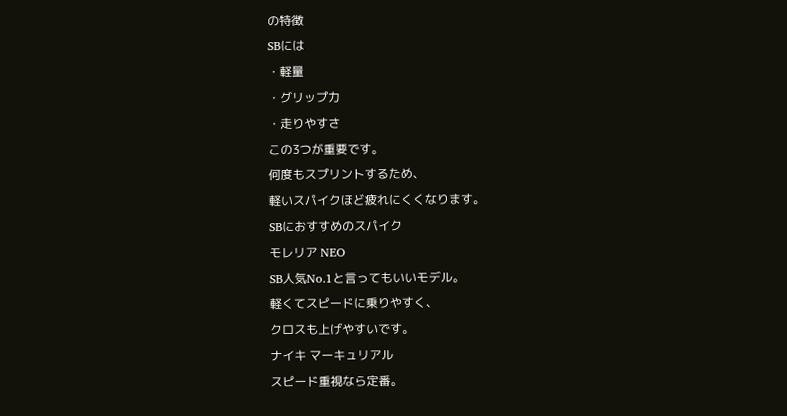の特徴
SBには
・軽量
・グリップ力
・走りやすさ
この3つが重要です。
何度もスプリントするため、
軽いスパイクほど疲れにくくなります。
SBにおすすめのスパイク
モレリア NEO
SB人気No.1と言ってもいいモデル。
軽くてスピードに乗りやすく、
クロスも上げやすいです。
ナイキ マーキュリアル
スピード重視なら定番。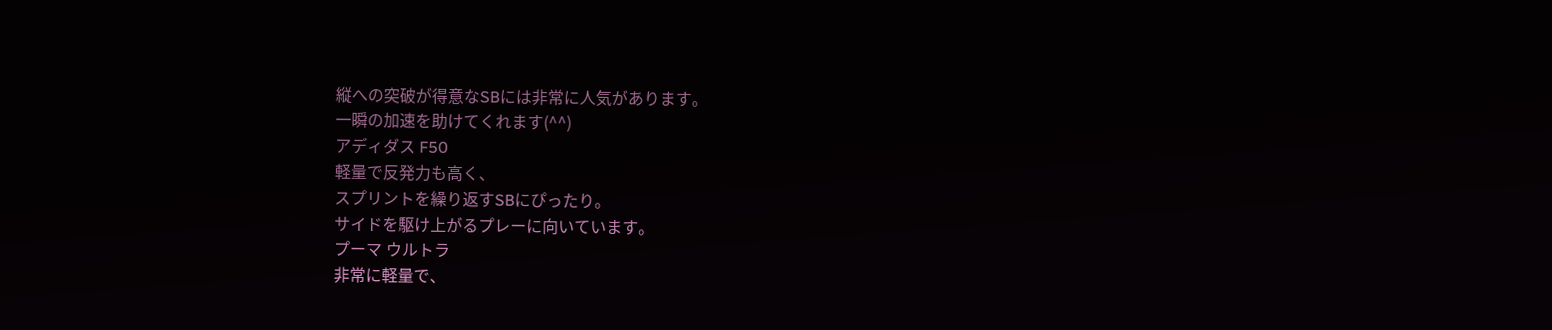縦への突破が得意なSBには非常に人気があります。
一瞬の加速を助けてくれます(^^)
アディダス F50
軽量で反発力も高く、
スプリントを繰り返すSBにぴったり。
サイドを駆け上がるプレーに向いています。
プーマ ウルトラ
非常に軽量で、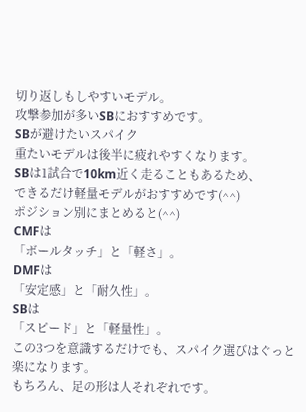切り返しもしやすいモデル。
攻撃参加が多いSBにおすすめです。
SBが避けたいスパイク
重たいモデルは後半に疲れやすくなります。
SBは1試合で10km近く走ることもあるため、
できるだけ軽量モデルがおすすめです(^^)
ポジション別にまとめると(^^)
CMFは
「ボールタッチ」と「軽さ」。
DMFは
「安定感」と「耐久性」。
SBは
「スピード」と「軽量性」。
この3つを意識するだけでも、スパイク選びはぐっと楽になります。
もちろん、足の形は人それぞれです。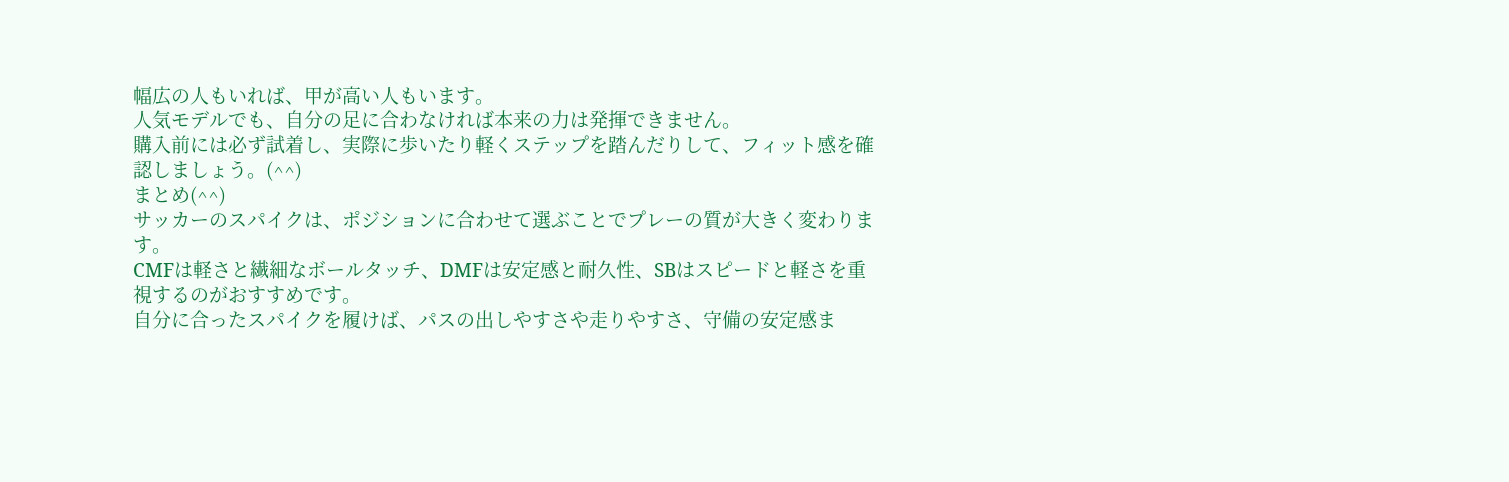幅広の人もいれば、甲が高い人もいます。
人気モデルでも、自分の足に合わなければ本来の力は発揮できません。
購入前には必ず試着し、実際に歩いたり軽くステップを踏んだりして、フィット感を確認しましょう。(^^)
まとめ(^^)
サッカーのスパイクは、ポジションに合わせて選ぶことでプレーの質が大きく変わります。
CMFは軽さと繊細なボールタッチ、DMFは安定感と耐久性、SBはスピードと軽さを重視するのがおすすめです。
自分に合ったスパイクを履けば、パスの出しやすさや走りやすさ、守備の安定感ま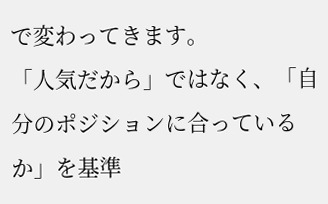で変わってきます。
「人気だから」ではなく、「自分のポジションに合っているか」を基準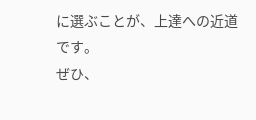に選ぶことが、上達への近道です。
ぜひ、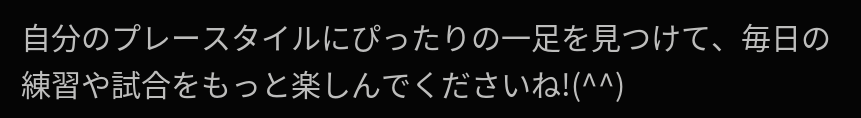自分のプレースタイルにぴったりの一足を見つけて、毎日の練習や試合をもっと楽しんでくださいね!(^^)